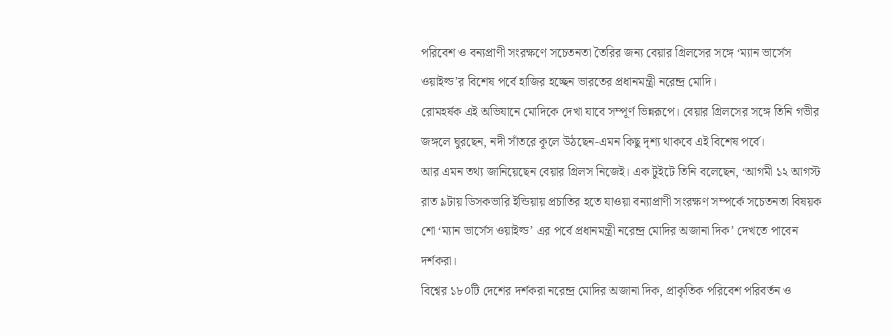পরিবেশ ও বন্যপ্রাণী সংরক্ষণে সচেতনতা তৈরির জন্য বেয়ার গ্রিলসের সঙ্গে ‘ম্যান ভার্সেস ওয়াইল্ড’র বিশেষ পর্বে হাজির হচ্ছেন ভারতের প্রধানমন্ত্রী নরেন্দ্র মোদি।
রোমহর্ষক এই অভিযানে মোদিকে দেখা যাবে সম্পূর্ণ ভিন্নরূপে। বেয়ার গ্রিলসের সঙ্গে তিনি গভীর জঙ্গলে ঘুরছেন, নদী সাঁতরে কূলে উঠছেন-এমন কিছু দৃশ্য থাকবে এই বিশেষ পর্বে।
আর এমন তথ্য জানিয়েছেন বেয়ার গ্রিলস নিজেই। এক টুইটে তিনি বলেছেন, ‘আগমী ১২ আগস্ট রাত ৯টায় ডিসকভারি ইন্ডিয়ায় প্রচাতির হতে যাওয়া বন্যাপ্রাণী সংরক্ষণ সম্পর্কে সচেতনতা বিষয়ক শো ‘ম্যান ভার্সেস ওয়াইল্ড’ এর পর্বে প্রধানমন্ত্রী নরেন্দ্র মোদির অজানা দিক’ দেখতে পাবেন দর্শকরা।
বিশ্বের ১৮০টি দেশের দর্শকরা নরেন্দ্র মোদির অজানা দিক, প্রাকৃতিক পরিবেশ পরিবর্তন ও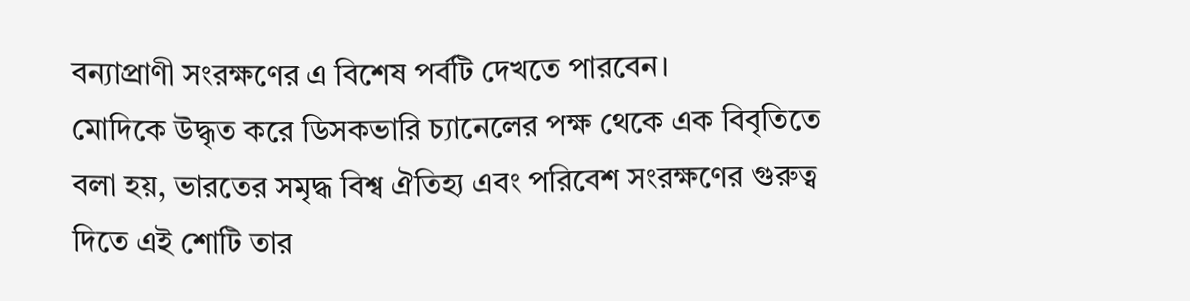বন্যাপ্রাণী সংরক্ষণের এ বিশেষ পর্বটি দেখতে পারবেন।
মোদিকে উদ্ধৃত করে ডিসকভারি চ্যানেলের পক্ষ থেকে এক বিবৃতিতে বলা হয়, ভারতের সমৃদ্ধ বিশ্ব ঐতিহ্য এবং পরিবেশ সংরক্ষণের গুরুত্ব দিতে এই শোটি তার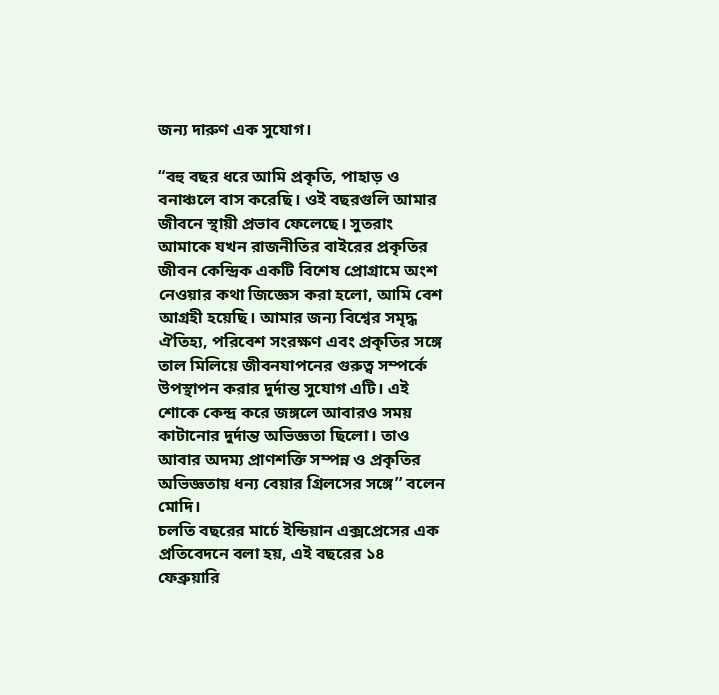জন্য দারুণ এক সুযোগ।

“বহু বছর ধরে আমি প্রকৃতি, পাহাড় ও বনাঞ্চলে বাস করেছি। ওই বছরগুলি আমার জীবনে স্থায়ী প্রভাব ফেলেছে। সুতরাং আমাকে যখন রাজনীতির বাইরের প্রকৃতির জীবন কেন্দ্রিক একটি বিশেষ প্রোগ্রামে অংশ নেওয়ার কথা জিজ্ঞেস করা হলো, আমি বেশ আগ্রহী হয়েছি। আমার জন্য বিশ্বের সমৃদ্ধ ঐতিহ্য, পরিবেশ সংরক্ষণ এবং প্রকৃতির সঙ্গে তাল মিলিয়ে জীবনযাপনের গুরুত্ব সম্পর্কে উপস্থাপন করার দুর্দান্ত সুযোগ এটি। এই শোকে কেন্দ্র করে জঙ্গলে আবারও সময় কাটানোর দুর্দান্ত অভিজ্ঞতা ছিলো। তাও আবার অদম্য প্রাণশক্তি সম্পন্ন ও প্রকৃতির অভিজ্ঞতায় ধন্য বেয়ার গ্রিলসের সঙ্গে’’ বলেন মোদি।
চলতি বছরের মার্চে ইন্ডিয়ান এক্সপ্রেসের এক প্রতিবেদনে বলা হয়, এই বছরের ১৪ ফেব্রুয়ারি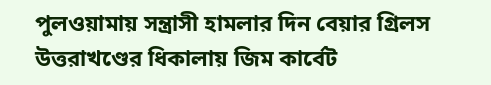পুলওয়ামায় সন্ত্রাসী হামলার দিন বেয়ার গ্রিলস উত্তরাখণ্ডের ধিকালায় জিম কার্বেট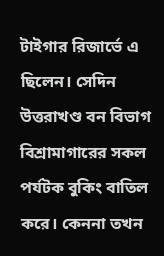টাইগার রিজার্ভে এ ছিলেন। সেদিন উত্তরাখণ্ড বন বিভাগ বিশ্রামাগারের সকল পর্যটক বুকিং বাতিল করে। কেননা তখন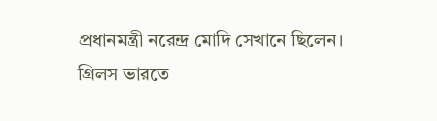প্রধানমন্ত্রী নরেন্দ্র মোদি সেখানে ছিলেন।
গ্রিলস ভারতে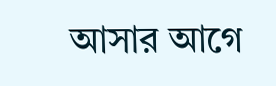আসার আগে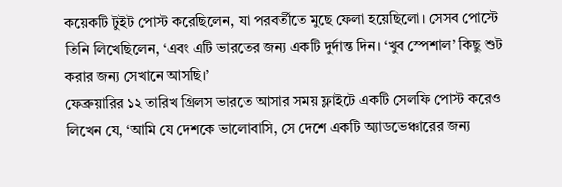কয়েকটি টুইট পোস্ট করেছিলেন, যা পরবর্তীতে মুছে ফেলা হয়েছিলো। সেসব পোস্টে তিনি লিখেছিলেন, ‘এবং এটি ভারতের জন্য একটি দুর্দান্ত দিন। ‘খুব স্পেশাল’ কিছু শুট করার জন্য সেখানে আসছি।’
ফেব্রুয়ারির ১২ তারিখ গ্রিলস ভারতে আসার সময় ফ্লাইটে একটি সেলফি পোস্ট করেও লিখেন যে, ‘আমি যে দেশকে ভালোবাসি, সে দেশে একটি অ্যাডভেঞ্চারের জন্য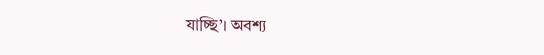যাচ্ছি’। অবশ্য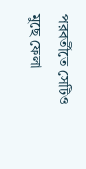পরবর্তীতে সেটিও মুছে ফেলা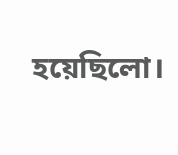হয়েছিলো।